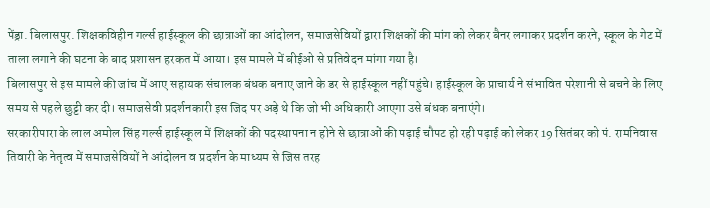पेंड्रा. बिलासपुर. शिक्षकविहीन गर्ल्स हाईस्कूल की छात्राओं का आंदोलन, समाजसेवियों द्वारा शिक्षकों की मांग को लेकर बैनर लगाकर प्रदर्शन करने, स्कूल के गेट में ताला लगाने की घटना के बाद प्रशासन हरकत में आया। इस मामले में बीईओ से प्रतिवेदन मांगा गया है।
बिलासपुर से इस मामले की जांच में आए सहायक संचालक बंधक बनाए जाने के डर से हाईस्कूल नहीं पहुंचे। हाईस्कूल के प्राचार्य ने संभावित परेशानी से बचने के लिए समय से पहले छुट्टी कर दी। समाजसेवी प्रदर्शनकारी इस जिद पर अड़े थे कि जो भी अधिकारी आएगा उसे बंधक बनाएंगे।
सरकारीपारा के लाल अमोल सिंह गर्ल्स हाईस्कूल में शिक्षकों की पदस्थापना न होने से छात्राओं की पढ़ाई चौपट हो रही पढ़ाई को लेकर 19 सितंबर को पं. रामनिवास तिवारी के नेतृत्व में समाजसेवियों ने आंदोलन व प्रदर्शन के माध्यम से जिस तरह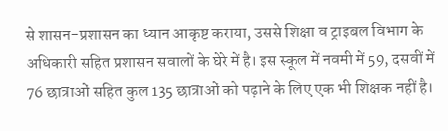से शासन-प्रशासन का ध्यान आकृष्ट कराया, उससे शिक्षा व ट्राइबल विभाग के अधिकारी सहित प्रशासन सवालों के घेरे में है। इस स्कूल में नवमी में 59, दसवीं में 76 छात्राओं सहित कुल 135 छात्राओं को पढ़ाने के लिए एक भी शिक्षक नहीं है।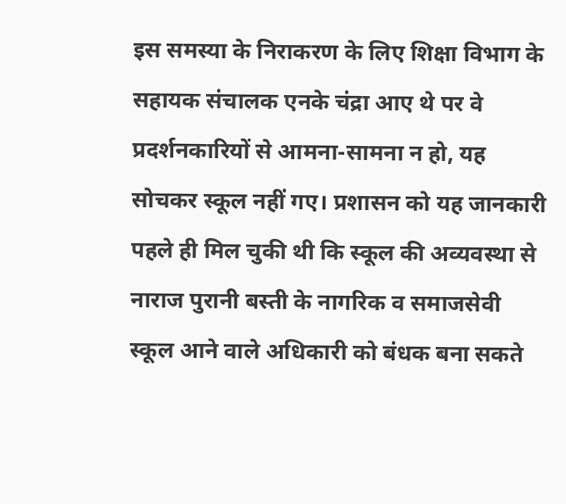इस समस्या के निराकरण के लिए शिक्षा विभाग के सहायक संचालक एनके चंद्रा आए थे पर वे प्रदर्शनकारियों से आमना-सामना न हो, यह सोचकर स्कूल नहीं गए। प्रशासन को यह जानकारी पहले ही मिल चुकी थी कि स्कूल की अव्यवस्था से नाराज पुरानी बस्ती के नागरिक व समाजसेवी स्कूल आने वाले अधिकारी को बंधक बना सकते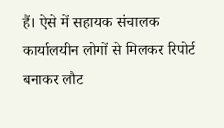हैं। ऐसे में सहायक संचालक कार्यालयीन लोगों से मिलकर रिपोर्ट बनाकर लौट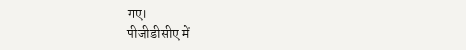गए।
पीजीडीसीए में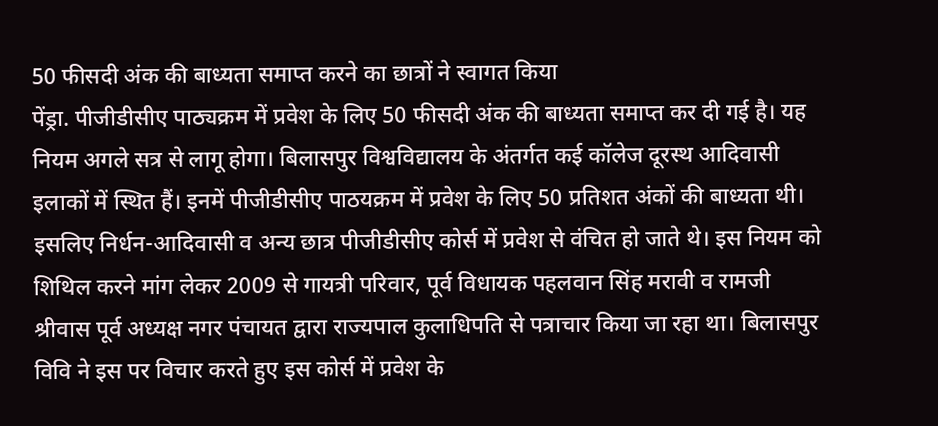50 फीसदी अंक की बाध्यता समाप्त करने का छात्रों ने स्वागत किया
पेंड्रा. पीजीडीसीए पाठ्यक्रम में प्रवेश के लिए 50 फीसदी अंक की बाध्यता समाप्त कर दी गई है। यह नियम अगले सत्र से लागू होगा। बिलासपुर विश्वविद्यालय के अंतर्गत कई कॉलेज दूरस्थ आदिवासी इलाकों में स्थित हैं। इनमें पीजीडीसीए पाठयक्रम में प्रवेश के लिए 50 प्रतिशत अंकों की बाध्यता थी। इसलिए निर्धन-आदिवासी व अन्य छात्र पीजीडीसीए कोर्स में प्रवेश से वंचित हो जाते थे। इस नियम को शिथिल करने मांग लेकर 2009 से गायत्री परिवार, पूर्व विधायक पहलवान सिंह मरावी व रामजी श्रीवास पूर्व अध्यक्ष नगर पंचायत द्वारा राज्यपाल कुलाधिपति से पत्राचार किया जा रहा था। बिलासपुर विवि ने इस पर विचार करते हुए इस कोर्स में प्रवेश के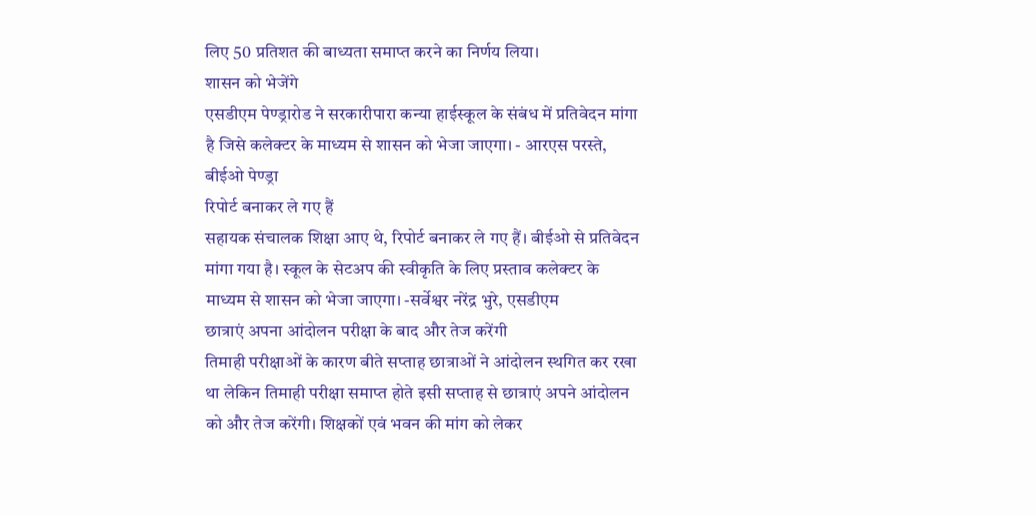लिए 50 प्रतिशत की बाध्यता समाप्त करने का निर्णय लिया।
शासन को भेजेंगे
एसडीएम पेण्ड्रारोड ने सरकारीपारा कन्या हाईस्कूल के संबंध में प्रतिवेदन मांगा है जिसे कलेक्टर के माध्यम से शासन को भेजा जाएगा। - आरएस परस्ते, बीईओ पेण्ड्रा
रिपोर्ट बनाकर ले गए हैं
सहायक संचालक शिक्षा आए थे, रिपोर्ट बनाकर ले गए हैं। बीईओ से प्रतिवेदन मांगा गया है। स्कूल के सेटअप की स्वीकृति के लिए प्रस्ताव कलेक्टर के माध्यम से शासन को भेजा जाएगा। -सर्वेश्वर नरेंद्र भुरे, एसडीएम
छात्राएं अपना आंदोलन परीक्षा के बाद और तेज करेंगी
तिमाही परीक्षाओं के कारण बीते सप्ताह छात्राओं ने आंदोलन स्थगित कर रखा था लेकिन तिमाही परीक्षा समाप्त होते इसी सप्ताह से छात्राएं अपने आंदोलन को और तेज करेंगी। शिक्षकों एवं भवन की मांग को लेकर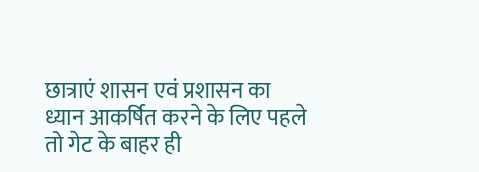छात्राएं शासन एवं प्रशासन का ध्यान आकर्षित करने के लिए पहले तो गेट के बाहर ही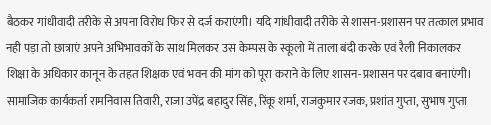बैठकर गांधीवादी तरीके से अपना विरोध फिर से दर्ज कराएंगी। यदि गांधीवादी तरीके से शासन-प्रशासन पर तत्काल प्रभाव नही पड़ा तो छात्राएं अपने अभिभावकों के साथ मिलकर उस केम्पस के स्कूलो में ताला बंदी करके एवं रैली निकालकर शिक्षा के अधिकार कानून के तहत शिक्षक एवं भवन की मांग को पूरा कराने के लिए शासन-प्रशासन पर दबाव बनाएंगी।
सामाजिक कार्यकर्ता रामनिवास तिवारी, राजा उपेंद्र बहादुर सिंह, रिंकू शर्मा, राजकुमार रजक, प्रशांत गुप्ता, सुभाष गुप्ता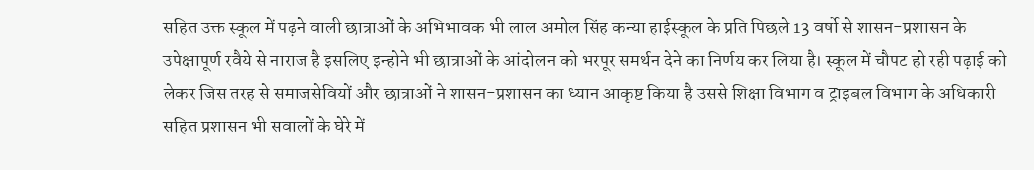सहित उक्त स्कूल में पढ़ने वाली छात्राओं के अभिभावक भी लाल अमोल सिंह कन्या हाईस्कूल के प्रति पिछले 13 वर्षो से शासन-प्रशासन के उपेक्षापूर्ण रवैये से नाराज है इसलिए इन्होने भी छात्राओं के आंदोलन को भरपूर समर्थन देने का निर्णय कर लिया है। स्कूल में चौपट हो रही पढ़ाई को लेकर जिस तरह से समाजसेवियों और छात्राओं ने शासन-प्रशासन का ध्यान आकृष्ट किया है उससे शिक्षा विभाग व ट्राइबल विभाग के अधिकारी सहित प्रशासन भी सवालों के घेरे में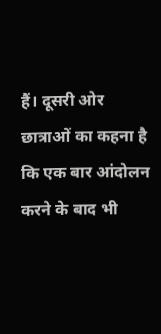हैं। दूसरी ओर छात्राओं का कहना है कि एक बार आंदोलन करने के बाद भी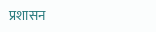प्रशासन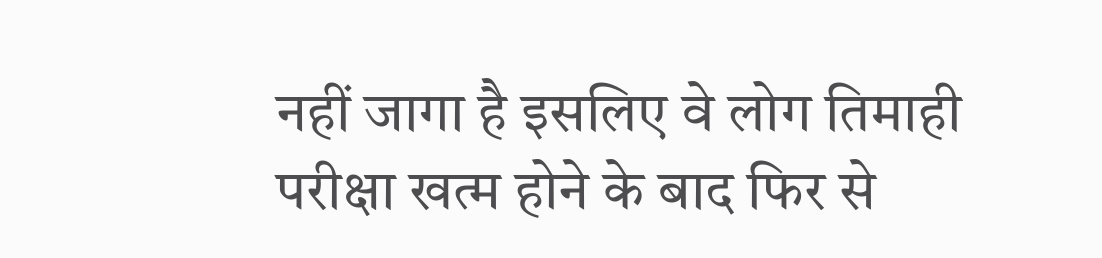नहीं जागा है इसलिए वे लोग तिमाही परीक्षा खत्म होने के बाद फिर से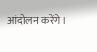आंदोलन करेंगे।